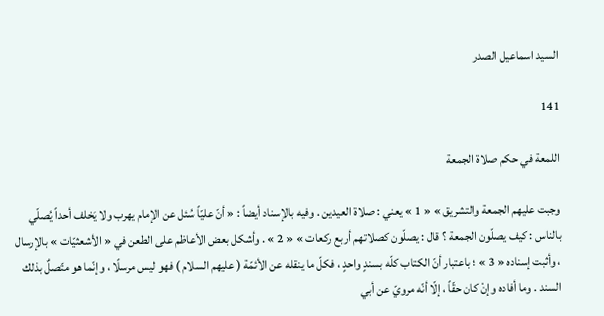السيد اسماعيل الصدر

141

اللمعة في حكم صلاة الجمعة

وجبت عليهم الجمعة والتشريق » « 1 » يعني : صلاة العيدين . وفيه بالإسناد أيضاً : « أنّ عليّاً سُئل عن الإمام يهرب ولا يَخلف أحداً يُصلّي بالناس : كيف يصلّون الجمعة ؟ قال : يصلّون كصلاتهم أربع ركعات » « 2 » . وأشكل بعض الأعاظم على الطعن في « الأشعثيّات » بالإرسال ، وأثبت إسناده « 3 » ؛ باعتبار أنّ الكتاب كلّه بسندٍ واحدٍ ، فكلّ ما ينقله عن الأئمّة ( عليهم السلام ) فهو ليس مرسلًا ، وإنّما هو متّصلٌ بذلك السند . وما أفاده وإنْ كان حقّاً ، إلّا أنّه مرويّ عن أبي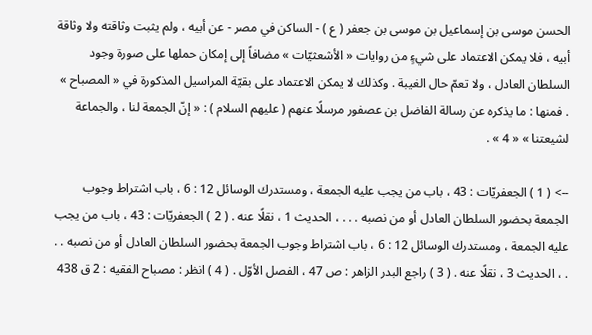الحسن موسى بن إسماعيل بن موسى بن جعفر ( ع ) - الساكن في مصر - عن أبيه ، ولم يثبت وثاقته ولا وثاقة أبيه ، فلا يمكن الاعتماد على شيءٍ من روايات « الأشعثيّات » مضافاً إلى إمكان حملها على صورة وجود السلطان العادل ، ولا تعمّ حال الغيبة . وكذلك لا يمكن الاعتماد على بقيّة المراسيل المذكورة في « المصباح » . فمنها : ما يذكره عن رسالة الفاضل بن عصفور مرسلًا عنهم ( عليهم السلام ) : « إنّ الجمعة لنا ، والجماعة لشيعتنا » « 4 » .

--> ( 1 ) الجعفريّات : 43 ، باب من يجب عليه الجمعة ، ومستدرك الوسائل 12 : 6 ، باب اشتراط وجوب الجمعة بحضور السلطان العادل أو من نصبه . . . ، الحديث 1 ، نقلًا عنه . ( 2 ) الجعفريّات : 43 ، باب من يجب عليه الجمعة ، ومستدرك الوسائل 12 : 6 ، باب اشتراط وجوب الجمعة بحضور السلطان العادل أو من نصبه . . . ، الحديث 3 ، نقلًا عنه . ( 3 ) راجع البدر الزاهر : ص 47 ، الفصل الأوّل . ( 4 ) انظر : مصباح الفقيه : 2 ق 438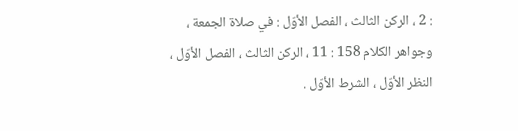: 2 ، الركن الثالث ، الفصل الأوّل : في صلاة الجمعة ، وجواهر الكلام 158 : 11 ، الركن الثالث ، الفصل الأوّل ، النظر الأوّل ، الشرط الأوّل .